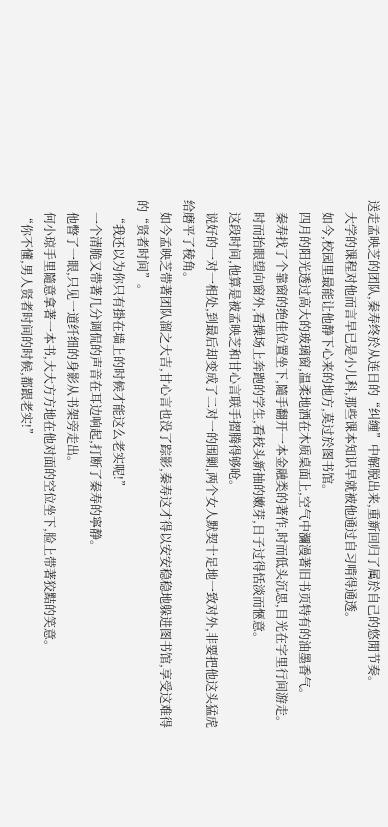送走孟映芝的团队,秦寿终於从连日的“纠缠”中解脱出来,重新回归了属於自己的悠閒节奏。
    大学的课程对他而言早已是小儿科,那些课本知识早就被他通过自习啃得通透。
    如今,校园里最能让他静下心来的地方,莫过於图书馆。
    四月的阳光透过高大的玻璃窗,温柔地洒在木质桌面上,空气中瀰漫著旧书页特有的油墨香气。
    秦寿找了个靠窗的绝佳位置坐下,隨手翻开一本金融类的著作,时而低头沉思,目光在字里行间游走。
    时而抬眼望向窗外,看操场上奔跑的学生,看枝头新抽的嫩芽,日子过得恬淡而愜意。
    这段时间,他算是被孟映芝和甘心言联手摺腾得够呛。
    说好的一对一相处,到最后却变成了二对一的围剿,两个女人默契十足地一致对外,非要把他这头猛虎给磨平了稜角。
    如今孟映芝带著团队溜之大吉,甘心言也没了踪影,秦寿这才得以安安稳稳地躲进图书馆,享受这难得的“贤者时间”。
    “我还以为你只有掛在墙上的时候才能这么老实呢!”
    一个清脆又带著几分调侃的声音在耳边响起,打断了秦寿的寧静。
    他瞥了一眼,只见一道纤细的身影从书架旁走出。
    何小琼手里隨意拿著一本书,大大方方地在他对面的空位坐下,脸上带著狡黠的笑意。
    “你不懂,男人贤者时间的时候,都跟老实!”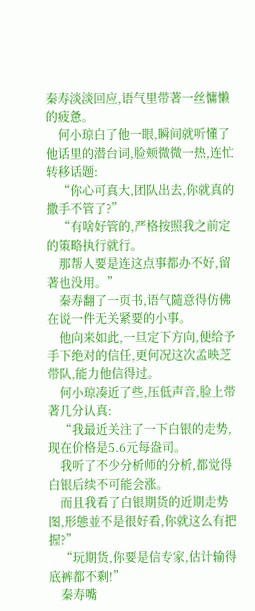秦寿淡淡回应,语气里带著一丝慵懒的疲惫。
    何小琼白了他一眼,瞬间就听懂了他话里的潜台词,脸颊微微一热,连忙转移话题:
    “你心可真大,团队出去,你就真的撒手不管了?”
    “有啥好管的,严格按照我之前定的策略执行就行。
    那帮人要是连这点事都办不好,留著也没用。”
    秦寿翻了一页书,语气隨意得仿佛在说一件无关紧要的小事。
    他向来如此,一旦定下方向,便给予手下绝对的信任,更何况这次孟映芝带队,能力他信得过。
    何小琼凑近了些,压低声音,脸上带著几分认真:
    “我最近关注了一下白银的走势,现在价格是5.6元每盎司。
    我听了不少分析师的分析,都觉得白银后续不可能会涨。
    而且我看了白银期货的近期走势图,形態並不是很好看,你就这么有把握?”
    “玩期货,你要是信专家,估计输得底裤都不剩!”
    秦寿嘴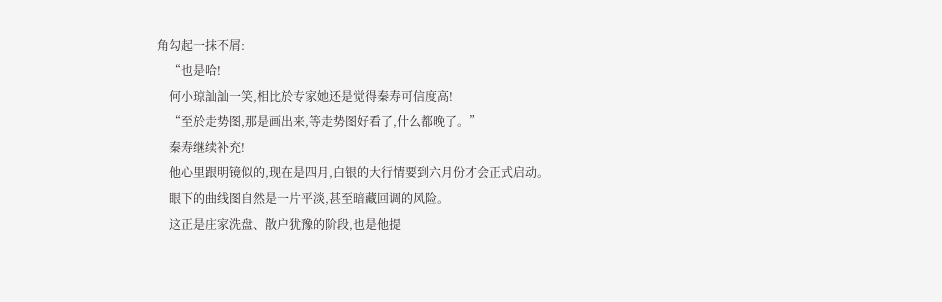角勾起一抹不屑:
    “也是哈!
    何小琼訕訕一笑,相比於专家她还是觉得秦寿可信度高!
    “至於走势图,那是画出来,等走势图好看了,什么都晚了。”
    秦寿继续补充!
    他心里跟明镜似的,现在是四月,白银的大行情要到六月份才会正式启动。
    眼下的曲线图自然是一片平淡,甚至暗藏回调的风险。
    这正是庄家洗盘、散户犹豫的阶段,也是他提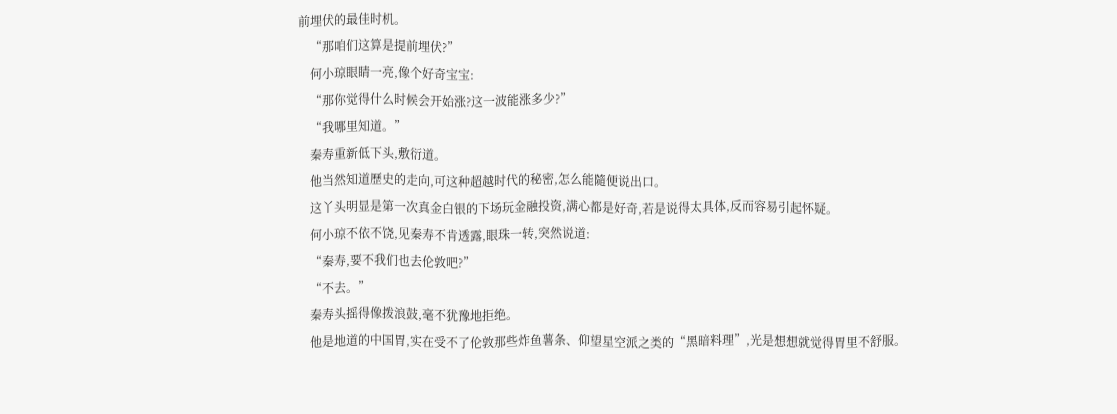前埋伏的最佳时机。
    “那咱们这算是提前埋伏?”
    何小琼眼睛一亮,像个好奇宝宝:
    “那你觉得什么时候会开始涨?这一波能涨多少?”
    “我哪里知道。”
    秦寿重新低下头,敷衍道。
    他当然知道歷史的走向,可这种超越时代的秘密,怎么能隨便说出口。
    这丫头明显是第一次真金白银的下场玩金融投资,满心都是好奇,若是说得太具体,反而容易引起怀疑。
    何小琼不依不饶,见秦寿不肯透露,眼珠一转,突然说道:
    “秦寿,要不我们也去伦敦吧?”
    “不去。”
    秦寿头摇得像拨浪鼓,毫不犹豫地拒绝。
    他是地道的中国胃,实在受不了伦敦那些炸鱼薯条、仰望星空派之类的“黑暗料理”,光是想想就觉得胃里不舒服。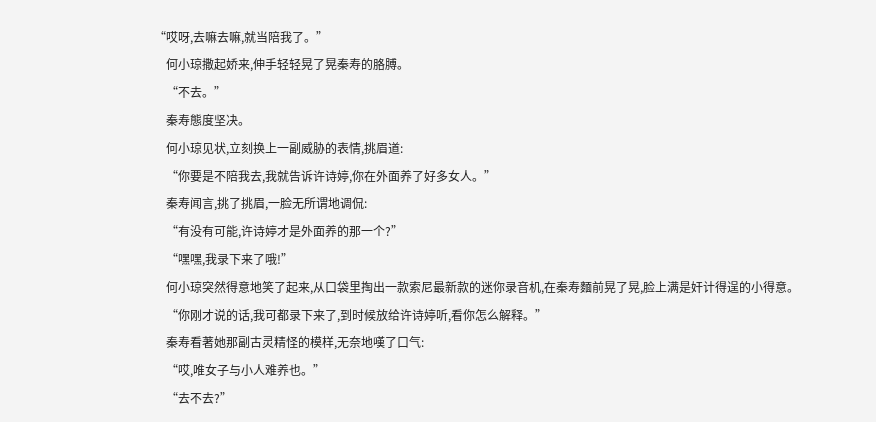“哎呀,去嘛去嘛,就当陪我了。”
    何小琼撒起娇来,伸手轻轻晃了晃秦寿的胳膊。
    “不去。”
    秦寿態度坚决。
    何小琼见状,立刻换上一副威胁的表情,挑眉道:
    “你要是不陪我去,我就告诉许诗婷,你在外面养了好多女人。”
    秦寿闻言,挑了挑眉,一脸无所谓地调侃:
    “有没有可能,许诗婷才是外面养的那一个?”
    “嘿嘿,我录下来了哦!”
    何小琼突然得意地笑了起来,从口袋里掏出一款索尼最新款的迷你录音机,在秦寿麵前晃了晃,脸上满是奸计得逞的小得意。
    “你刚才说的话,我可都录下来了,到时候放给许诗婷听,看你怎么解释。”
    秦寿看著她那副古灵精怪的模样,无奈地嘆了口气:
    “哎,唯女子与小人难养也。”
    “去不去?”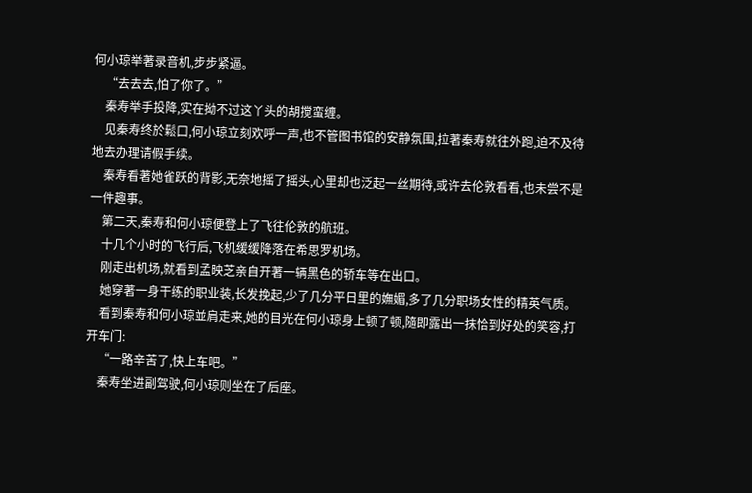何小琼举著录音机,步步紧逼。
    “去去去,怕了你了。”
    秦寿举手投降,实在拗不过这丫头的胡搅蛮缠。
    见秦寿终於鬆口,何小琼立刻欢呼一声,也不管图书馆的安静氛围,拉著秦寿就往外跑,迫不及待地去办理请假手续。
    秦寿看著她雀跃的背影,无奈地摇了摇头,心里却也泛起一丝期待,或许去伦敦看看,也未尝不是一件趣事。
    第二天,秦寿和何小琼便登上了飞往伦敦的航班。
    十几个小时的飞行后,飞机缓缓降落在希思罗机场。
    刚走出机场,就看到孟映芝亲自开著一辆黑色的轿车等在出口。
    她穿著一身干练的职业装,长发挽起,少了几分平日里的嫵媚,多了几分职场女性的精英气质。
    看到秦寿和何小琼並肩走来,她的目光在何小琼身上顿了顿,隨即露出一抹恰到好处的笑容,打开车门:
    “一路辛苦了,快上车吧。”
    秦寿坐进副驾驶,何小琼则坐在了后座。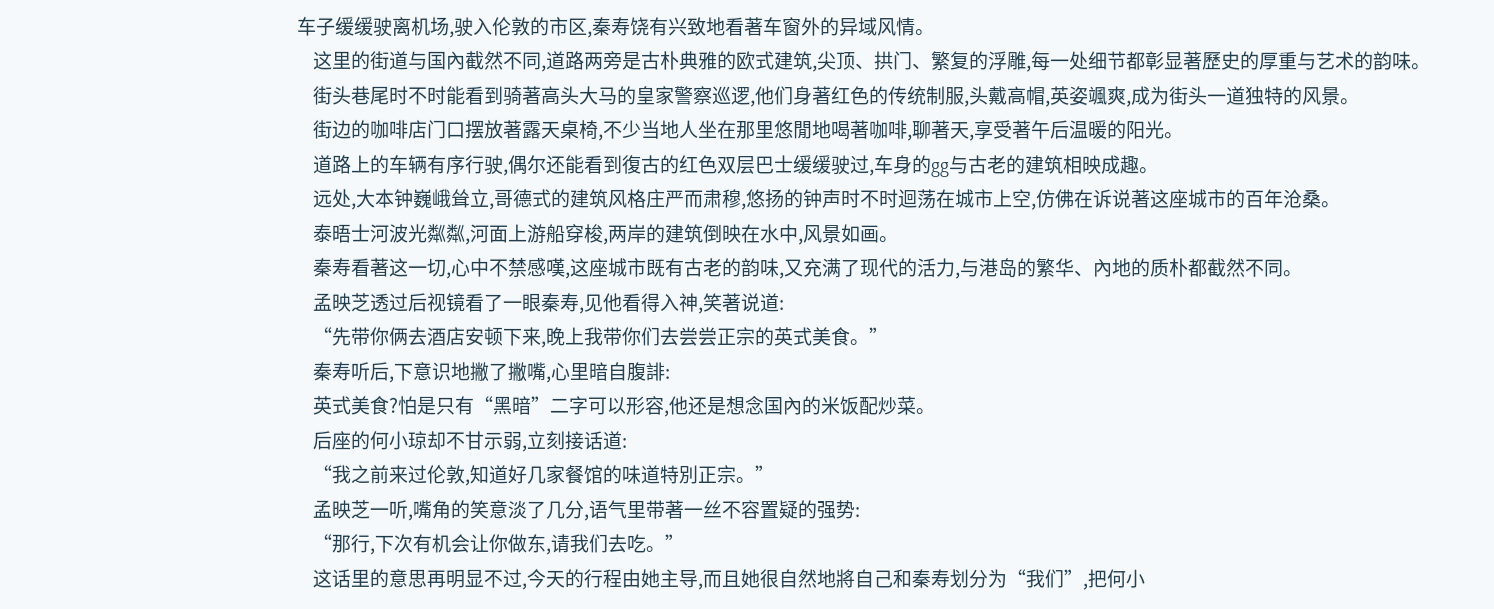车子缓缓驶离机场,驶入伦敦的市区,秦寿饶有兴致地看著车窗外的异域风情。
    这里的街道与国內截然不同,道路两旁是古朴典雅的欧式建筑,尖顶、拱门、繁复的浮雕,每一处细节都彰显著歷史的厚重与艺术的韵味。
    街头巷尾时不时能看到骑著高头大马的皇家警察巡逻,他们身著红色的传统制服,头戴高帽,英姿颯爽,成为街头一道独特的风景。
    街边的咖啡店门口摆放著露天桌椅,不少当地人坐在那里悠閒地喝著咖啡,聊著天,享受著午后温暖的阳光。
    道路上的车辆有序行驶,偶尔还能看到復古的红色双层巴士缓缓驶过,车身的gg与古老的建筑相映成趣。
    远处,大本钟巍峨耸立,哥德式的建筑风格庄严而肃穆,悠扬的钟声时不时迴荡在城市上空,仿佛在诉说著这座城市的百年沧桑。
    泰晤士河波光粼粼,河面上游船穿梭,两岸的建筑倒映在水中,风景如画。
    秦寿看著这一切,心中不禁感嘆,这座城市既有古老的韵味,又充满了现代的活力,与港岛的繁华、內地的质朴都截然不同。
    孟映芝透过后视镜看了一眼秦寿,见他看得入神,笑著说道:
    “先带你俩去酒店安顿下来,晚上我带你们去尝尝正宗的英式美食。”
    秦寿听后,下意识地撇了撇嘴,心里暗自腹誹:
    英式美食?怕是只有“黑暗”二字可以形容,他还是想念国內的米饭配炒菜。
    后座的何小琼却不甘示弱,立刻接话道:
    “我之前来过伦敦,知道好几家餐馆的味道特別正宗。”
    孟映芝一听,嘴角的笑意淡了几分,语气里带著一丝不容置疑的强势:
    “那行,下次有机会让你做东,请我们去吃。”
    这话里的意思再明显不过,今天的行程由她主导,而且她很自然地將自己和秦寿划分为“我们”,把何小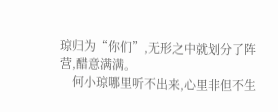琼归为“你们”,无形之中就划分了阵营,醋意满满。
    何小琼哪里听不出来,心里非但不生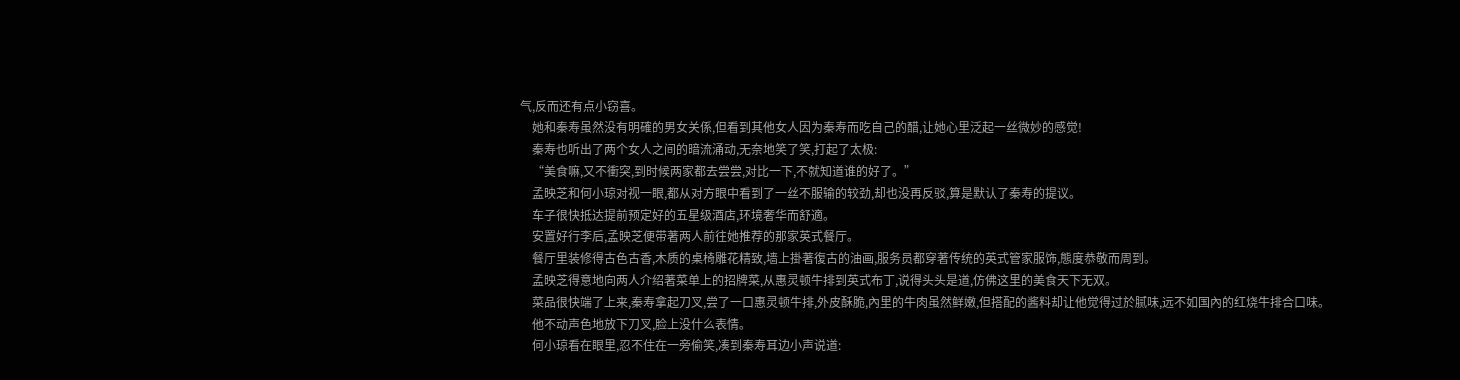气,反而还有点小窃喜。
    她和秦寿虽然没有明確的男女关係,但看到其他女人因为秦寿而吃自己的醋,让她心里泛起一丝微妙的感觉!
    秦寿也听出了两个女人之间的暗流涌动,无奈地笑了笑,打起了太极:
    “美食嘛,又不衝突,到时候两家都去尝尝,对比一下,不就知道谁的好了。”
    孟映芝和何小琼对视一眼,都从对方眼中看到了一丝不服输的较劲,却也没再反驳,算是默认了秦寿的提议。
    车子很快抵达提前预定好的五星级酒店,环境奢华而舒適。
    安置好行李后,孟映芝便带著两人前往她推荐的那家英式餐厅。
    餐厅里装修得古色古香,木质的桌椅雕花精致,墙上掛著復古的油画,服务员都穿著传统的英式管家服饰,態度恭敬而周到。
    孟映芝得意地向两人介绍著菜单上的招牌菜,从惠灵顿牛排到英式布丁,说得头头是道,仿佛这里的美食天下无双。
    菜品很快端了上来,秦寿拿起刀叉,尝了一口惠灵顿牛排,外皮酥脆,內里的牛肉虽然鲜嫩,但搭配的酱料却让他觉得过於腻味,远不如国內的红烧牛排合口味。
    他不动声色地放下刀叉,脸上没什么表情。
    何小琼看在眼里,忍不住在一旁偷笑,凑到秦寿耳边小声说道: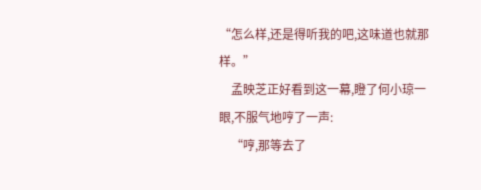“怎么样,还是得听我的吧,这味道也就那样。”
    孟映芝正好看到这一幕,瞪了何小琼一眼,不服气地哼了一声:
    “哼,那等去了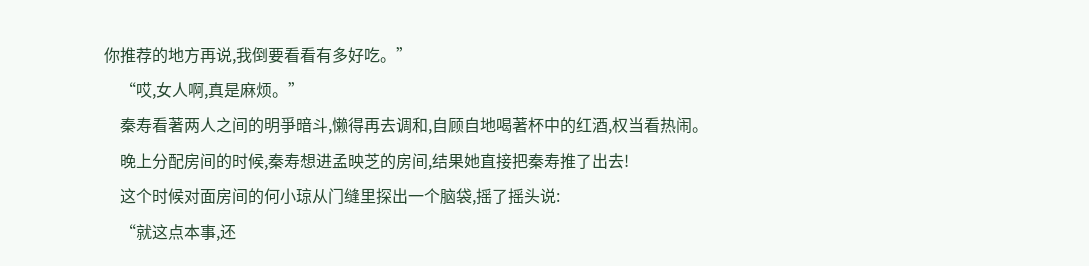你推荐的地方再说,我倒要看看有多好吃。”
    “哎,女人啊,真是麻烦。”
    秦寿看著两人之间的明爭暗斗,懒得再去调和,自顾自地喝著杯中的红酒,权当看热闹。
    晚上分配房间的时候,秦寿想进孟映芝的房间,结果她直接把秦寿推了出去!
    这个时候对面房间的何小琼从门缝里探出一个脑袋,摇了摇头说:
    “就这点本事,还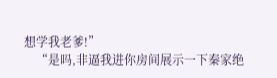想学我老爹!”
    “是吗,非逼我进你房间展示一下秦家绝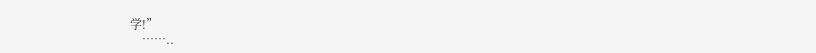学!”
    ……..